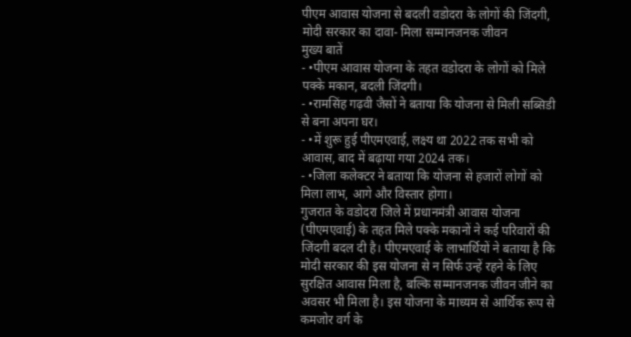पीएम आवास योजना से बदली वडोदरा के लोगों की जिंदगी, मोदी सरकार का दावा- मिला सम्मानजनक जीवन
मुख्य बातें
- •पीएम आवास योजना के तहत वडोदरा के लोगों को मिले पक्के मकान, बदली जिंदगी।
- •रामसिंह गढ़वी जैसों ने बताया कि योजना से मिली सब्सिडी से बना अपना घर।
- •में शुरू हुई पीएमएवाई, लक्ष्य था 2022 तक सभी को आवास, बाद में बढ़ाया गया 2024 तक।
- •जिला कलेक्टर ने बताया कि योजना से हजारों लोगों को मिला लाभ, आगे और विस्तार होगा।
गुजरात के वडोदरा जिले में प्रधानमंत्री आवास योजना (पीएमएवाई) के तहत मिले पक्के मकानों ने कई परिवारों की जिंदगी बदल दी है। पीएमएवाई के लाभार्थियों ने बताया है कि मोदी सरकार की इस योजना से न सिर्फ उन्हें रहने के लिए सुरक्षित आवास मिला है, बल्कि सम्मानजनक जीवन जीने का अवसर भी मिला है। इस योजना के माध्यम से आर्थिक रूप से कमजोर वर्ग के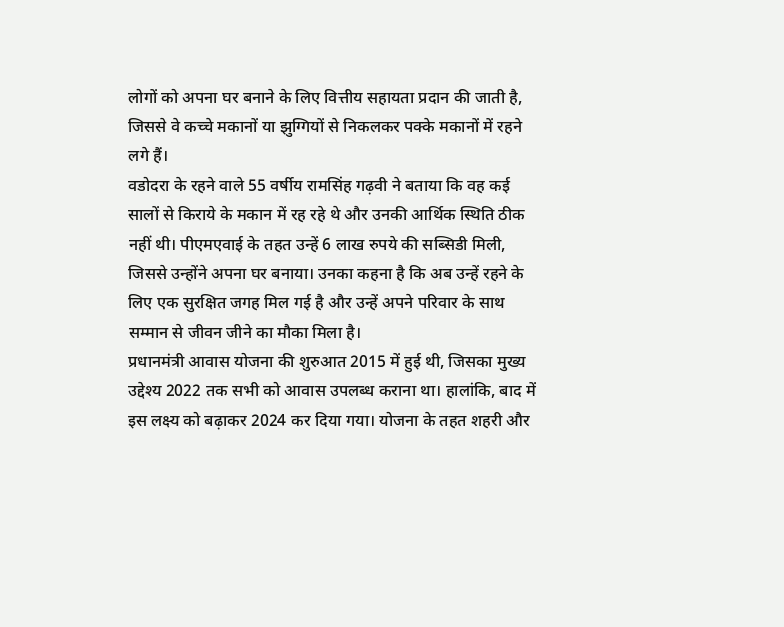लोगों को अपना घर बनाने के लिए वित्तीय सहायता प्रदान की जाती है, जिससे वे कच्चे मकानों या झुग्गियों से निकलकर पक्के मकानों में रहने लगे हैं।
वडोदरा के रहने वाले 55 वर्षीय रामसिंह गढ़वी ने बताया कि वह कई सालों से किराये के मकान में रह रहे थे और उनकी आर्थिक स्थिति ठीक नहीं थी। पीएमएवाई के तहत उन्हें 6 लाख रुपये की सब्सिडी मिली, जिससे उन्होंने अपना घर बनाया। उनका कहना है कि अब उन्हें रहने के लिए एक सुरक्षित जगह मिल गई है और उन्हें अपने परिवार के साथ सम्मान से जीवन जीने का मौका मिला है।
प्रधानमंत्री आवास योजना की शुरुआत 2015 में हुई थी, जिसका मुख्य उद्देश्य 2022 तक सभी को आवास उपलब्ध कराना था। हालांकि, बाद में इस लक्ष्य को बढ़ाकर 2024 कर दिया गया। योजना के तहत शहरी और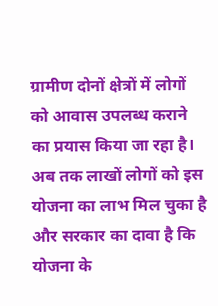ग्रामीण दोनों क्षेत्रों में लोगों को आवास उपलब्ध कराने का प्रयास किया जा रहा है। अब तक लाखों लोगों को इस योजना का लाभ मिल चुका है और सरकार का दावा है कि योजना के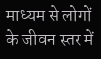माध्यम से लोगों के जीवन स्तर में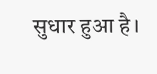सुधार हुआ है।